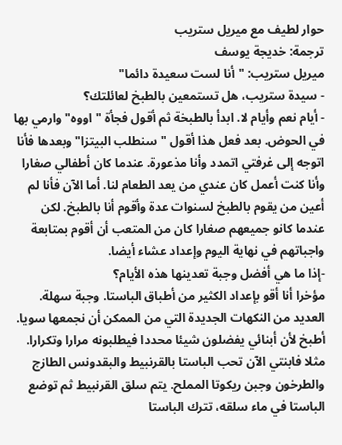حوار لطيف مع ميريل ستريب
ترجمة: خديجة يوسف
ميريل ستريب: "أنا لست سعيدة دائما"
- سيدة ستريب، هل تستمعين بالطبخ لعائلتك؟
- أيام نعم وأيام لا. ابدأ بالطبخة ثم أقول فجأة "اووه" وارمي بها في الحوض. بعد فعل هذا أقول "سنطلب البيتزا" وبعدها فأنا اتوجه إلى غرفتي اتمدد وأنا مذعورة. عندما كان أطفالي صغارا وأنا كنت أعمل كان عندي من يعد الطعام لنا. أما الآن فأنا لم أعين من يقوم بالطبخ لسنوات عدة وأقوم أنا بالطبخ. لكن عندما كانو جميعهم صغارا كان من المتعب أن أقوم بمتابعة واجباتهم في نهاية اليوم وإعداد عشاء أيضا.
-إذا ما هي أفضل وجبة تعدينها هذه الأيام؟
مؤخرا أنا أقو بإعداد الكثير من أطباق الباستا. وجبة سهلة. العديد من النكهات الجديدة التي من الممكن أن نجمعها سويا. أطبخ لأن أبنائي يفضلون شيئا محددا فيطلبونه مرارا وتكرارا. مثلا فابنتي الآن تحب الباستا بالقرنبيط والبقدونس الطازج والطرخون وجبن ريكوتا المملح. يتم سلق القرنبيط ثم توضع الباستا في ماء سلقه، تترك الباستا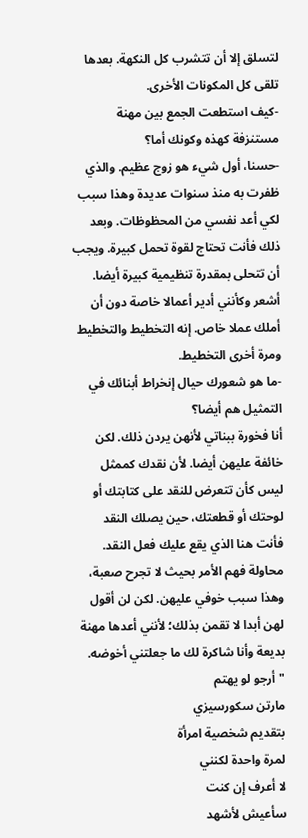لتسلق إلا أن تتشرب كل النكهة. بعدها تلقى كل المكونات الأخرى.
-كيف استطعت الجمع بين مهنة مستنزفة كهذه وكونك أما؟
-حسنا، أول شيء هو زوج عظيم. والذي ظفرت به منذ سنوات عديدة وهذا سبب لكي أعد نفسي من المحظوظات. وبعد ذلك فأنت تحتاج لقوة تحمل كبيرة. ويجب أن تتحلى بمقدرة تنظيمية كبيرة أيضا. أشعر وكأنني أدير أعمالا خاصة دون أن أملك عملا خاص. إنه التخطيط والتخطيط ومرة أخرى التخطيط.
-ما هو شعورك حيال إنخراط أبنائك في التمثيل هم أيضا؟
أنا فخورة ببناتي لأنهن يردن ذلك. لكن خائفة عليهن أيضا. لأن نقدك كممثل ليس كأن تتعرض للنقد على كتابتك أو لوحتك أو قطعتك، حين يصلك النقد فأنت هنا الذي يقع عليك فعل النقد. محاولة فهم الأمر بحيث لا تجرح صعبة، وهذا سبب خوفي عليهن. لكن لن أقول لهن أبدا لا تقمن بذلك؛ لأنني أعدها مهنة بديعة وأنا شاكرة لك ما جعلتني أخوضه.
"أرجو لو يهتم
مارتن سكورسيزي
بتقديم شخصية امرأة
لمرة واحدة لكنني
لا أعرف إن كنت
سأعيش لأشهد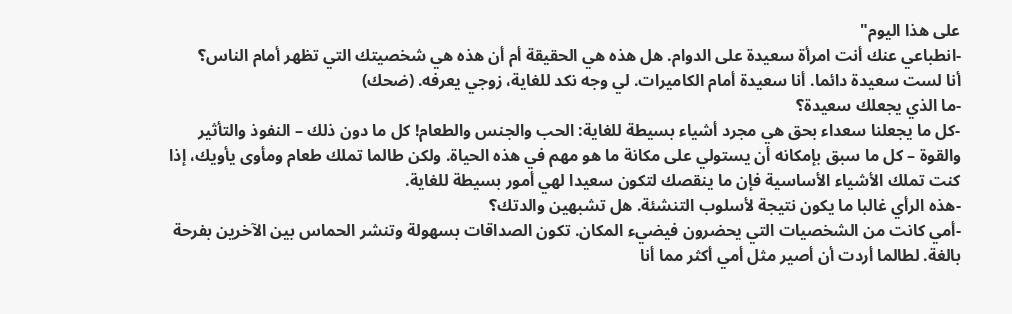على هذا اليوم"
-انطباعي عنك أنت امرأة سعيدة على الدوام. هل هذه هي الحقيقة أم أن هذه هي شخصيتك التي تظهر أمام الناس؟
أنا لست سعيدة دائما. أنا سعيدة أمام الكاميرات. لي وجه نكد للغاية، زوجي يعرفه. (ضحك)
-ما الذي يجعلك سعيدة؟
-كل ما يجعلنا سعداء بحق هي مجرد أشياء بسيطة للغاية: الحب والجنس والطعام! كل ما دون ذلك – النفوذ والتأثير والقوة – كل ما سبق بإمكانه أن يستولي على مكانة ما هو مهم في هذه الحياة. ولكن طالما تملك طعام ومأوى يأويك، إذا كنت تملك الأشياء الأساسية فإن ما ينقصك لتكون سعيدا لهي أمور بسيطة للغاية.
-هذه الرأي غالبا ما يكون نتيجة لأسلوب التنشئة. هل تشبهين والدتك؟
-أمي كانت من الشخصيات التي يحضرون فيضيء المكان. تكون الصداقات بسهولة وتنشر الحماس بين الآخرين بفرحة بالغة. لطالما أردت أن أصير مثل أمي أكثر مما أنا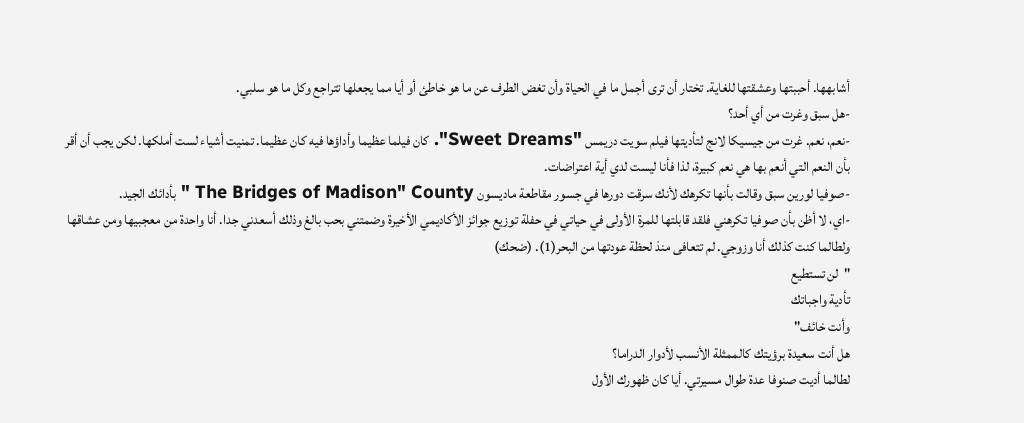أشابهها. أحببتها وعشقتها للغاية. تختار أن ترى أجمل ما في الحياة وأن تغض الطرف عن ما هو خاطئ أو أيا مما يجعلها تتراجع وكل ما هو سلبي.
-هل سبق وغرت من أي أحد؟
-نعم، نعم. غرت من جيسيكا لانج لتأديتها فيلم سويت دريمس "Sweet Dreams". كان فيلما عظيما وأداؤها فيه كان عظيما. تمنيت أشياء لست أملكها. لكن يجب أن أقر بأن النعم التي أنعم بها هي نعم كبيرة، لذا فأنا ليست لدي أية اعتراضات.
-صوفيا لورين سبق وقالت بأنها تكرهك لأنك سرقت دورها في جسور مقاطعة ماديسون The Bridges of Madison" County " بأدائك الجيد.
-اي، لا أظن بأن صوفيا تكرهني فلقد قابلتها للمرة الأولى في حياتي في حفلة توزيع جوائز الأكاديمي الأخيرة وضمتني بحب بالغ وذلك أسعدني جدا. أنا واحدة من معجبيها ومن عشاقها ولطالما كنت كذلك أنا وزوجي. لم تتعافى منذ لحظة عودتها من البحر(1). (ضحك)
"لن تستطيع
تأدية واجباتك
وأنت خائف"
هل أنت سعيدة برؤيتك كالممثلة الأنسب لأدوار الدراما؟
لطالما أديت صنوفا عدة طوال مسيرتي. أيا كان ظهورك الأول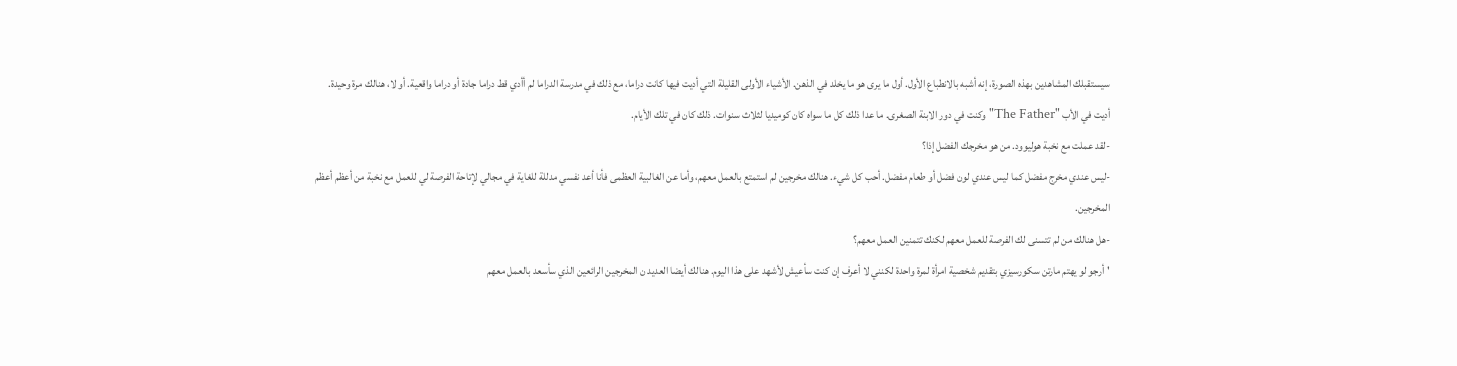سيستقبلك المشاهدين بهذه الصورة، إنه أشبه بالانطباع الأول. أول ما يرى هو ما يخلد في الذهن. الأشياء الأولى القليلة التي أديت فيها كانت دراما، مع ذلك في مدرسة الدراما لم أأدي قط دراما جادة أو دراما واقعية. أو لا، هنالك مرة وحيدة. أديت في الأب "The Father" وكنت في دور الابنة الصغرى. ما عدا ذلك كل ما سواه كان كوميديا لثلاث سنوات. ذلك كان في تلك الأيام.
-لقد عملت مع نخبة هوليوود. من هو مخرجك الفضل إذا؟
-ليس عندي مخرج مفضل كما ليس عندي لون فضل أو طعام مفضل. أحب كل شيء. هنالك مخرجين لم استمتع بالعمل معهم، وأما عن الغالبية العظمى فأنا أعد نفسي مدللة للغاية في مجالي لإتاحة الفرصة لي للعمل مع نخبة من أعظم أعظم المخرجين.
-هل هنالك من لم تتسنى لك الفرصة للعمل معهم لكنك تتمنين العمل معهم؟
'أرجو لو يهتم مارتن سكورسيزي بتقديم شخصية امرأة لمرة واحدة لكنني لا أعرف إن كنت سأعيش لأشهد على هذا اليوم. هنالك أيضا العديد ن المخرجين الرائعين الذي سأسعد بالعمل معهم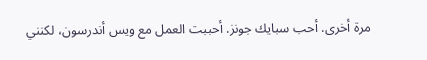مرة أخرى. أحب سبايك جونز. أحببت العمل مع ويس أندرسون، لكنني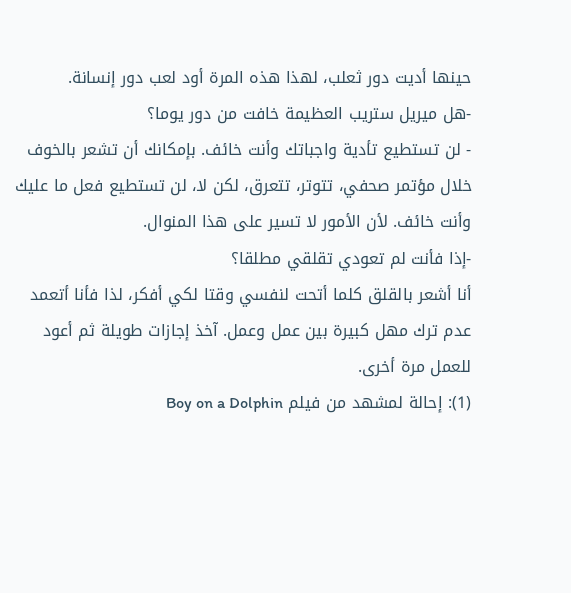حينها أديت دور ثعلب، لهذا هذه المرة أود لعب دور إنسانة.
-هل ميريل ستريب العظيمة خافت من دور يوما؟
- لن تستطيع تأدية واجباتك وأنت خائف. بإمكانك أن تشعر بالخوف خلال مؤتمر صحفي، تتوتر، تتعرق، لكن لا، لن تستطيع فعل ما عليك وأنت خائف. لأن الأمور لا تسير على هذا المنوال.
-إذا فأنت لم تعودي تقلقي مطلقا؟
أنا أشعر بالقلق كلما أتحت لنفسي وقتا لكي أفكر، لذا فأنا أتعمد عدم ترك مهل كبيرة بين عمل وعمل. آخذ إجازات طويلة ثم أعود للعمل مرة أخرى.
(1): إحالة لمشهد من فيلم Boy on a Dolphin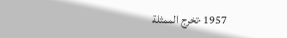1957 ‧تخرج الممثلة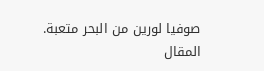صوفيا لورين من البحر متعبة.
المقال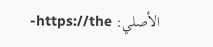الأصلي: https://the-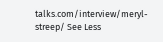talks.com/interview/meryl-streep/ See Less